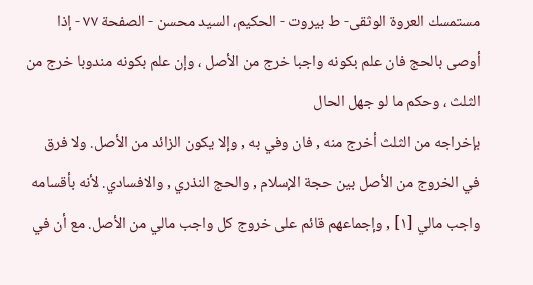مستمسك العروة الوثقى- ط بیروت - الحكيم، السيد محسن - الصفحة ٧٧ - إذا أوصى بالحج فان علم بكونه واجبا خرج من الأصل ، وإن علم بكونه مندوبا خرج من الثلث ، وحكم ما لو جهل الحال
بإخراجه من الثلث أخرج منه , فان وفي به , وإلا يكون الزائد من الأصل. ولا فرق في الخروج من الأصل بين حجة الإسلام , والحج النذري , والافسادي. لأنه بأقسامه واجب مالي [١] , وإجماعهم قائم على خروج كل واجب مالي من الأصل. مع أن في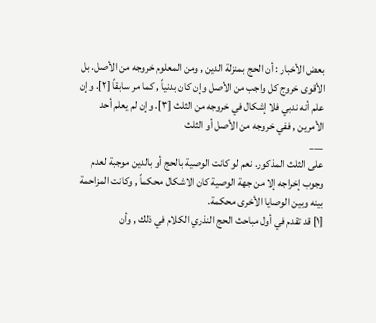بعض الأخبار : أن الحج بمنزلة الدين , ومن المعلوم خروجه من الأصل. بل الأقوى خروج كل واجب من الأصل وإن كان بدنياً , كما مر سابقاً [٢]. وإن علم أنه ندبي فلا إشكال في خروجه من الثلث [٣]. وإن لم يعلم أحد الأمرين , ففي خروجه من الأصل أو الثلث
___
على الثلث المذكور. نعم لو كانت الوصية بالحج أو بالدين موجبة لعدم وجوب إخراجه إلا من جهة الوصية كان الاشكال محكماً , وكانت المزاحمة بينه وبين الوصايا الأخرى محكمة.
[١] قد تقدم في أول مباحث الحج النذري الكلام في ذلك , وأن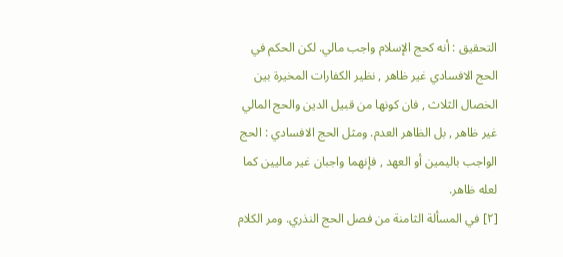التحقيق : أنه كحج الإسلام واجب مالي. لكن الحكم في الحج الافسادي غير ظاهر , نظير الكفارات المخيرة بين الخصال الثلاث , فان كونها من قبيل الدين والحج المالي غير ظاهر , بل الظاهر العدم. ومثل الحج الافسادي : الحج الواجب باليمين أو العهد , فإنهما واجبان غير ماليين كما لعله ظاهر.
[٢] في المسألة الثامنة من فصل الحج النذري. ومر الكلام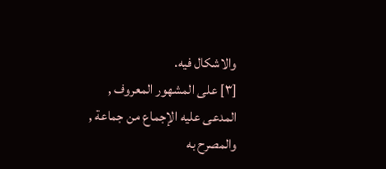والاشكال فيه.
[٣] على المشهور المعروف , المدعى عليه الإجماع من جماعة , والمصرح به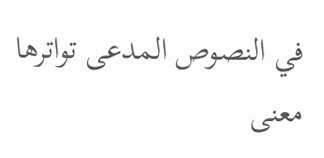في النصوص المدعى تواترها معنى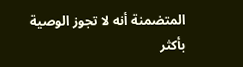المتضمنة أنه لا تجوز الوصية بأكثر